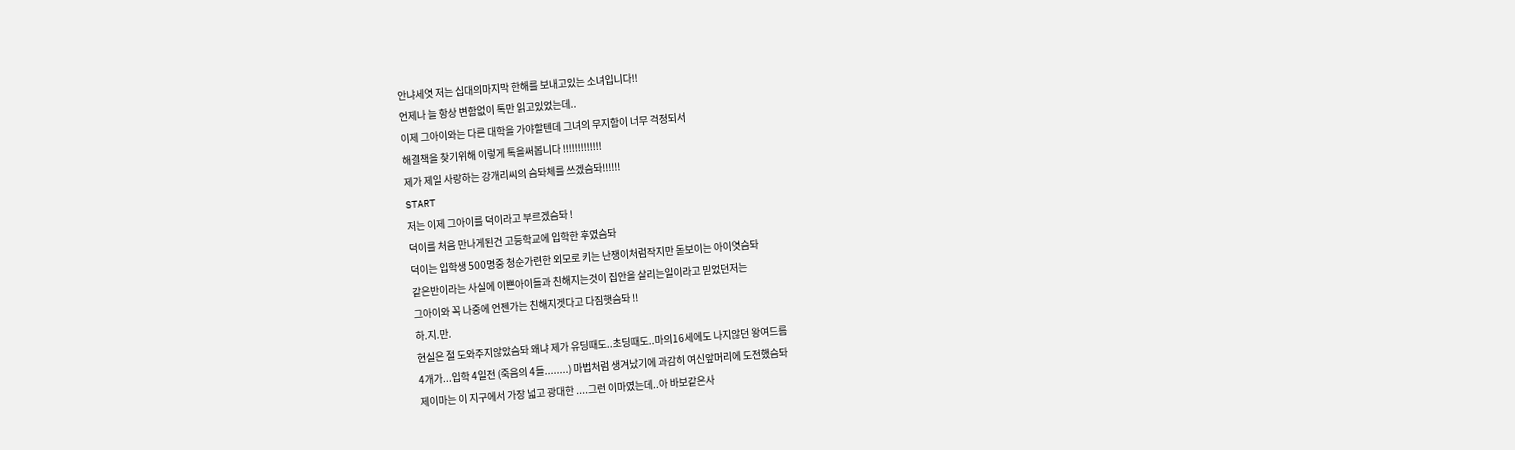안냐세엿 저는 십대의마지막 한해를 보내고있는 소녀입니다!!
언제나 늘 항상 변함없이 톡만 읽고있었는데..
이제 그아이와는 다른 대학을 가야할텐데 그녀의 무지함이 너무 걱정되서
해결책을 찾기위해 이렇게 톡을써봅니다 !!!!!!!!!!!!!
제가 제일 사랑하는 강개리씨의 슴돠체를 쓰겠슴돠!!!!!!
START
저는 이제 그아이를 덕이라고 부르겠슴돠 !
덕이를 처음 만나게된건 고등학교에 입학한 후였슴돠
덕이는 입학생 500명중 청순가련한 외모로 키는 난쟁이처럼작지만 돋보이는 아이엿슴돠
같은반이라는 사실에 이쁜아이들과 친해지는것이 집안을 살리는일이라고 믿었던저는
그아이와 꼭 나중에 언젠가는 친해지겟다고 다짐햇슴돠 !!
하.지.만.
현실은 절 도와주지않았슴돠 왜냐 제가 유딩때도..초딩때도..마의16세에도 나지않던 왕여드름
4개가...입학 4일전 (죽음의 4들........) 마법처럼 생겨났기에 과감히 여신앞머리에 도전했슴돠
제이마는 이 지구에서 가장 넓고 광대한 ....그런 이마였는데..아 바보같은사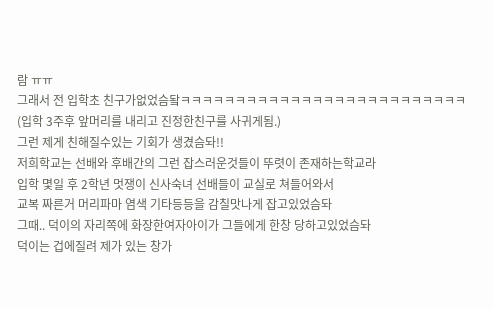람 ㅠㅠ
그래서 전 입학초 친구가없었슴돸ㅋㅋㅋㅋㅋㅋㅋㅋㅋㅋㅋㅋㅋㅋㅋㅋㅋㅋㅋㅋㅋㅋㅋㅋㅋㅋ
(입학 3주후 앞머리를 내리고 진정한친구를 사귀게됨.)
그런 제게 친해질수있는 기회가 생겼슴돠!!
저희학교는 선배와 후배간의 그런 잡스러운것들이 뚜렷이 존재하는학교라
입학 몇일 후 2학년 멋쟁이 신사숙녀 선배들이 교실로 쳐들어와서
교복 짜른거 머리파마 염색 기타등등을 감칠맛나게 잡고있었슴돠
그때.. 덕이의 자리쪽에 화장한여자아이가 그들에게 한창 당하고있었슴돠
덕이는 겁에질려 제가 있는 창가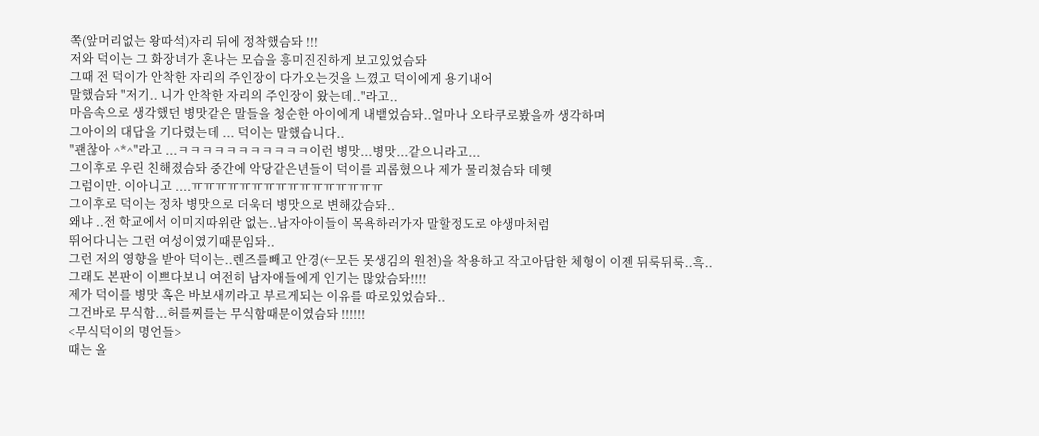쪽(앞머리없는 왕따석)자리 뒤에 정착했슴돠 !!!
저와 덕이는 그 화장녀가 혼나는 모습을 흥미진진하게 보고있었슴돠
그때 전 덕이가 안착한 자리의 주인장이 다가오는것을 느꼈고 덕이에게 용기내어
말했슴돠 "저기.. 니가 안착한 자리의 주인장이 왔는데.."라고..
마음속으로 생각했던 병맛같은 말들을 청순한 아이에게 내뱉었슴돠..얼마나 오타쿠로봤을까 생각하며
그아이의 대답을 기다렸는데 ... 덕이는 말했습니다..
"괜찮아 ^*^"라고 ...ㅋㅋㅋㅋㅋㅋㅋㅋㅋㅋㅋ이런 병맛...병맛...같으니라고...
그이후로 우린 친해졌슴돠 중간에 악당같은년들이 덕이를 괴롭혔으나 제가 물리쳤슴돠 데헷
그럼이만. 이아니고 ....ㅠㅠㅠㅠㅠㅠㅠㅠㅠㅠㅠㅠㅠㅠㅠㅠ
그이후로 덕이는 정차 병맛으로 더욱더 병맛으로 변해갔슴돠..
왜냐 ..전 학교에서 이미지따위란 없는..남자아이들이 목욕하러가자 말할정도로 야생마처럼
뛰어다니는 그런 여성이였기때문임돠..
그런 저의 영향을 받아 덕이는..렌즈를빼고 안경(←모든 못생김의 원천)을 착용하고 작고아담한 체형이 이젠 뒤룩뒤룩..흑..
그래도 본판이 이쁘다보니 여전히 남자애들에게 인기는 많았슴돠!!!!
제가 덕이를 병맛 혹은 바보새끼라고 부르게되는 이유를 따로있었슴돠..
그건바로 무식함...허를찌를는 무식함때문이였슴돠 !!!!!!
<무식덕이의 명언들>
때는 올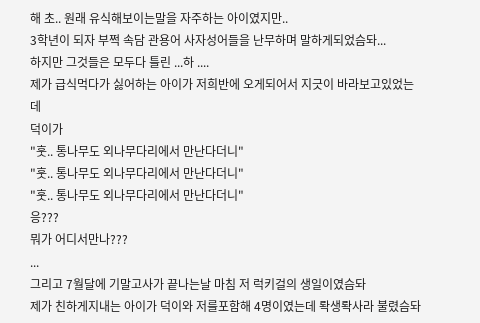해 초.. 원래 유식해보이는말을 자주하는 아이였지만..
3학년이 되자 부쩍 속담 관용어 사자성어들을 난무하며 말하게되었슴돠...
하지만 그것들은 모두다 틀린 ...하 ....
제가 급식먹다가 싫어하는 아이가 저희반에 오게되어서 지긋이 바라보고있었는데
덕이가
"훗.. 통나무도 외나무다리에서 만난다더니"
"훗.. 통나무도 외나무다리에서 만난다더니"
"훗.. 통나무도 외나무다리에서 만난다더니"
응???
뭐가 어디서만나???
...
그리고 7월달에 기말고사가 끝나는날 마침 저 럭키걸의 생일이였슴돠
제가 친하게지내는 아이가 덕이와 저를포함해 4명이였는데 롹생롹사라 불렸슴돠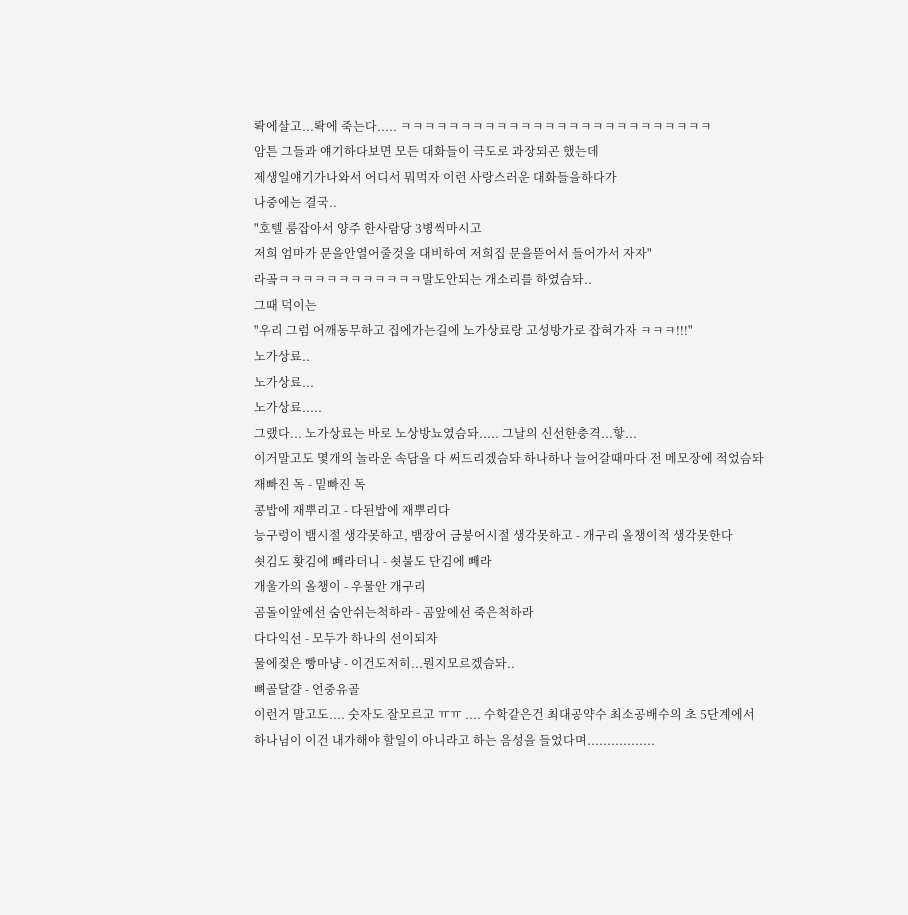롹에살고...롹에 죽는다..... ㅋㅋㅋㅋㅋㅋㅋㅋㅋㅋㅋㅋㅋㅋㅋㅋㅋㅋㅋㅋㅋㅋㅋㅋㅋㅋ
암튼 그들과 얘기하다보면 모든 대화들이 극도로 과장되곤 했는데
제생일얘기가나와서 어디서 뭐먹자 이런 사랑스러운 대화들을하다가
나중에는 결국..
"호텔 룸잡아서 양주 한사람당 3병씩마시고
저희 엄마가 문을안열어줄것을 대비하여 저희집 문을뜯어서 들어가서 자자"
라곸ㅋㅋㅋㅋㅋㅋㅋㅋㅋㅋㅋㅋ말도안되는 개소리를 하였슴돠..
그때 덕이는
"우리 그럼 어깨동무하고 집에가는길에 노가상료랑 고성방가로 잡혀가자 ㅋㅋㅋ!!!"
노가상료..
노가상료...
노가상료.....
그랬다... 노가상료는 바로 노상방뇨였슴돠..... 그날의 신선한충격...핳...
이거말고도 몇개의 놀라운 속담을 다 써드리겠슴돠 하나하나 늘어갈때마다 전 메모장에 적었슴돠
재빠진 독 - 밑빠진 독
콩밥에 재뿌리고 - 다된밥에 재뿌리다
능구렁이 뱀시절 생각못하고, 뱀장어 금붕어시절 생각못하고 - 개구리 올챙이적 생각못한다
쇳김도 홧김에 빼라더니 - 쇳불도 단김에 빼라
개울가의 올챙이 - 우물안 개구리
곰돌이앞에선 숨안쉬는척하라 - 곰앞에선 죽은척하라
다다익선 - 모두가 하나의 선이되자
물에젖은 빵마냥 - 이건도저히...뭔지모르겠슴돠..
뼈골달걀 - 언중유골
이런거 말고도.... 숫자도 잘모르고 ㅠㅠ .... 수학같은건 최대공약수 최소공배수의 초 5단계에서
하나님이 이건 내가해야 할일이 아니라고 하는 음성을 들었다며.................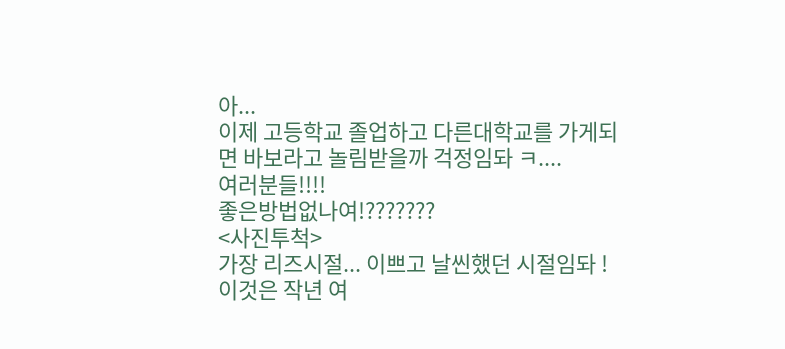아...
이제 고등학교 졸업하고 다른대학교를 가게되면 바보라고 놀림받을까 걱정임돠 ㅋ....
여러분들!!!!
좋은방법없나여!???????
<사진투척>
가장 리즈시절... 이쁘고 날씬했던 시절임돠 !
이것은 작년 여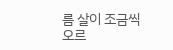름 살이 조금씩 오르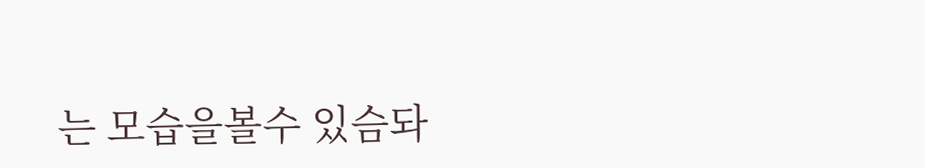는 모습을볼수 있슴돠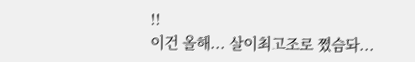!!
이건 올해... 살이최고조로 쪘슴돠...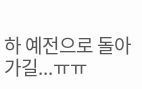하 예전으로 돌아가길...ㅠㅠ